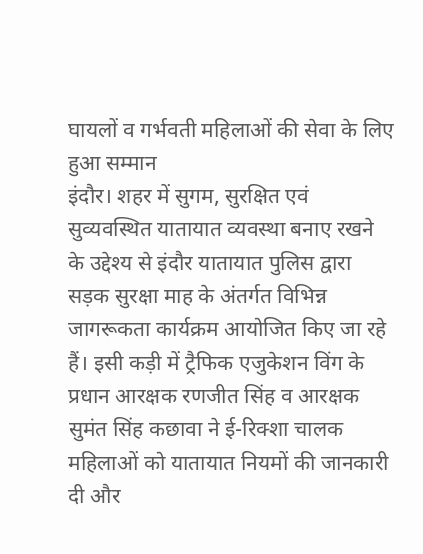घायलों व गर्भवती महिलाओं की सेवा के लिए हुआ सम्मान
इंदौर। शहर में सुगम, सुरक्षित एवं सुव्यवस्थित यातायात व्यवस्था बनाए रखने के उद्देश्य से इंदौर यातायात पुलिस द्वारा सड़क सुरक्षा माह के अंतर्गत विभिन्न जागरूकता कार्यक्रम आयोजित किए जा रहे हैं। इसी कड़ी में ट्रैफिक एजुकेशन विंग के प्रधान आरक्षक रणजीत सिंह व आरक्षक सुमंत सिंह कछावा ने ई-रिक्शा चालक महिलाओं को यातायात नियमों की जानकारी दी और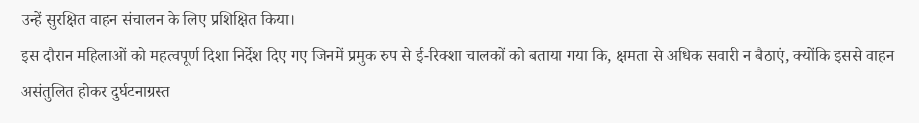उन्हें सुरक्षित वाहन संचालन के लिए प्रशिक्षित किया।
इस दौरान महिलाओं को महत्वपूर्ण दिशा निर्देश दिए गए जिनमें प्रमुक रुप से ई-रिक्शा चालकों को बताया गया कि, क्षमता से अधिक सवारी न बैठाएं, क्योंकि इससे वाहन असंतुलित होकर दुर्घटनाग्रस्त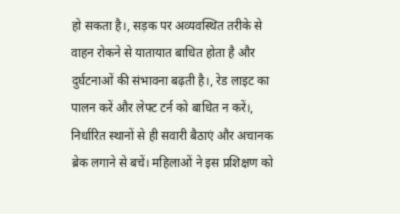हो सकता है।, सड़क पर अव्यवस्थित तरीके से वाहन रोकने से यातायात बाधित होता है और दुर्घटनाओं की संभावना बढ़ती है।, रेड लाइट का पालन करें और लेफ्ट टर्न को बाधित न करें।, निर्धारित स्थानों से ही सवारी बैठाएं और अचानक ब्रेक लगाने से बचें। महिलाओं ने इस प्रशिक्षण को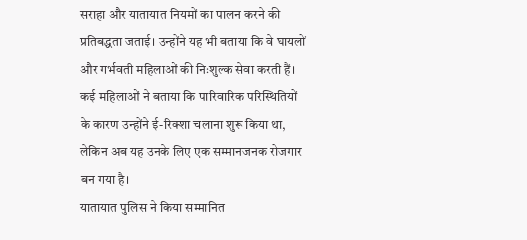सराहा और यातायात नियमों का पालन करने की प्रतिबद्धता जताई। उन्होंने यह भी बताया कि वे घायलों और गर्भवती महिलाओं की निःशुल्क सेवा करती हैं। कई महिलाओं ने बताया कि पारिवारिक परिस्थितियों के कारण उन्होंने ई-रिक्शा चलाना शुरू किया था, लेकिन अब यह उनके लिए एक सम्मानजनक रोजगार बन गया है।
यातायात पुलिस ने किया सम्मानित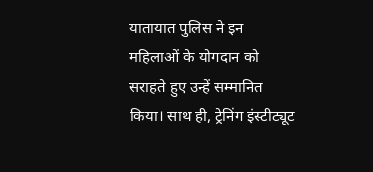यातायात पुलिस ने इन महिलाओं के योगदान को सराहते हुए उन्हें सम्मानित किया। साथ ही, ट्रेनिंग इंस्टीट्यूट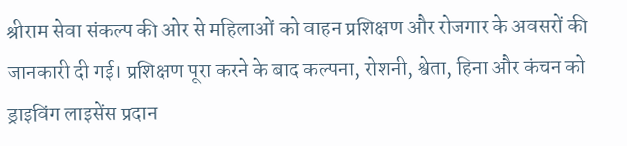श्रीराम सेवा संकल्प की ओर से महिलाओं को वाहन प्रशिक्षण और रोजगार के अवसरों की जानकारी दी गई। प्रशिक्षण पूरा करने के बाद कल्पना, रोशनी, श्वेता, हिना और कंचन को ड्राइविंग लाइसेंस प्रदान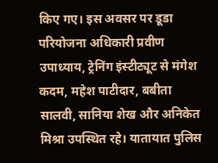किए गए। इस अवसर पर डूडा परियोजना अधिकारी प्रवीण उपाध्याय, ट्रेनिंग इंस्टीट्यूट से मंगेश कदम, महेश पाटीदार, बबीता सालवी, सानिया शेख और अनिकेत मिश्रा उपस्थित रहे। यातायात पुलिस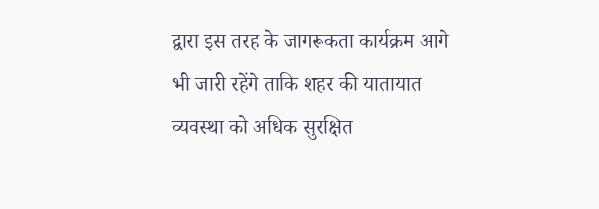द्वारा इस तरह के जागरूकता कार्यक्रम आगे भी जारी रहेंगे ताकि शहर की यातायात व्यवस्था को अधिक सुरक्षित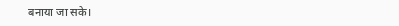बनाया जा सके।